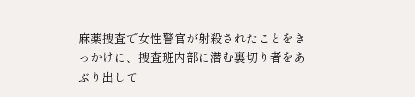麻薬捜査で女性警官が射殺されたことをきっかけに、捜査班内部に潜む裏切り者をあぶり出して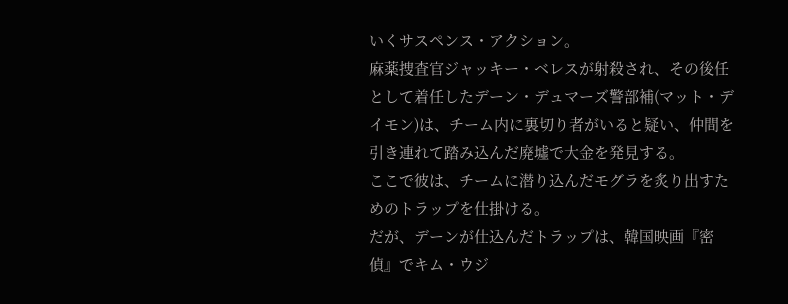いくサスペンス・アクション。
麻薬捜査官ジャッキー・ベレスが射殺され、その後任として着任したデーン・デュマーズ警部補(マット・デイモン)は、チーム内に裏切り者がいると疑い、仲間を引き連れて踏み込んだ廃墟で大金を発見する。
ここで彼は、チームに潜り込んだモグラを炙り出すためのトラップを仕掛ける。
だが、デーンが仕込んだトラップは、韓国映画『密偵』でキム・ウジ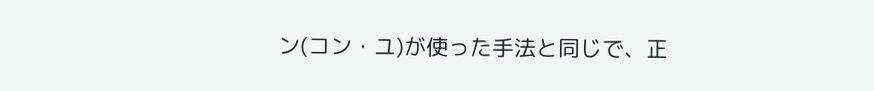ン(コン・ユ)が使った手法と同じで、正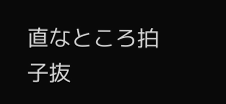直なところ拍子抜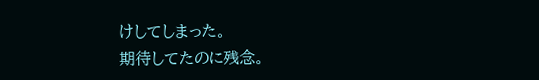けしてしまった。
期待してたのに残念。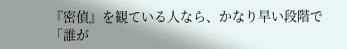『密偵』を観ている人なら、かなり早い段階で「誰が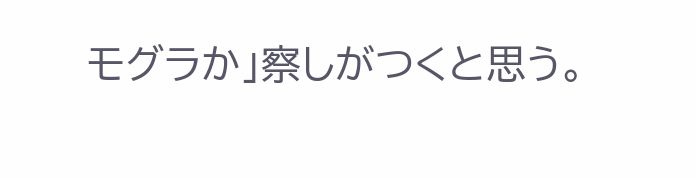モグラか」察しがつくと思う。